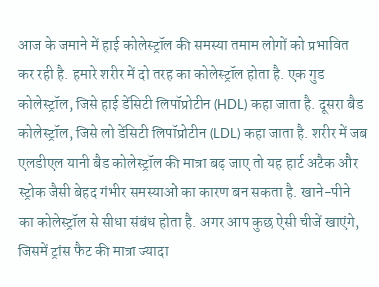आज के जमाने में हाई कोलेस्ट्रॉल की समस्या तमाम लोगों को प्रभावित कर रही है. हमारे शरीर में दो तरह का कोलेस्ट्रॉल होता है. एक गुड कोलेस्ट्रॉल, जिसे हाई डेंसिटी लिपॉप्रोटीन (HDL) कहा जाता है. दूसरा बैड कोलेस्ट्रॉल, जिसे लो डेंसिटी लिपॉप्रोटीन (LDL) कहा जाता है. शरीर में जब एलडीएल यानी बैड कोलेस्ट्रॉल की मात्रा बढ़ जाए तो यह हार्ट अटैक और स्ट्रोक जैसी बेहद गंभीर समस्याओं का कारण बन सकता है. खाने-पीने का कोलेस्ट्रॉल से सीधा संबंध होता है. अगर आप कुछ ऐसी चीजें खाएंगे, जिसमें ट्रांस फैट की मात्रा ज्यादा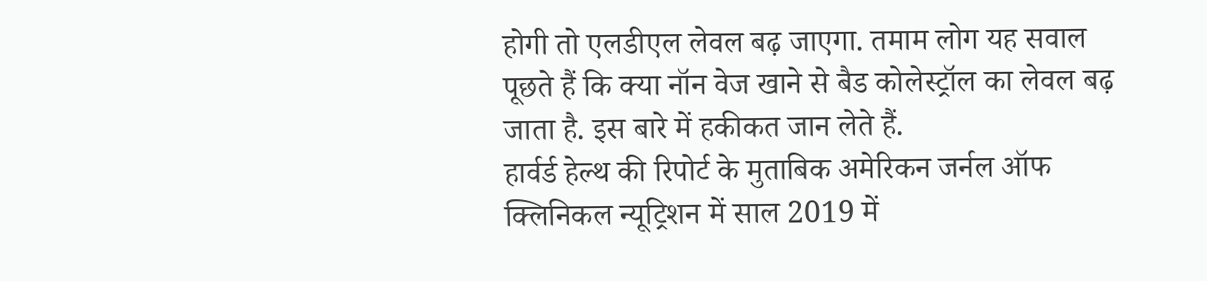होगी तो एलडीएल लेवल बढ़ जाएगा. तमाम लोग यह सवाल पूछते हैं कि क्या नॉन वेज खाने से बैड कोलेस्ट्रॉल का लेवल बढ़ जाता है. इस बारे में हकीकत जान लेते हैं.
हार्वर्ड हेल्थ की रिपोर्ट के मुताबिक अमेरिकन जर्नल ऑफ क्लिनिकल न्यूट्रिशन में साल 2019 में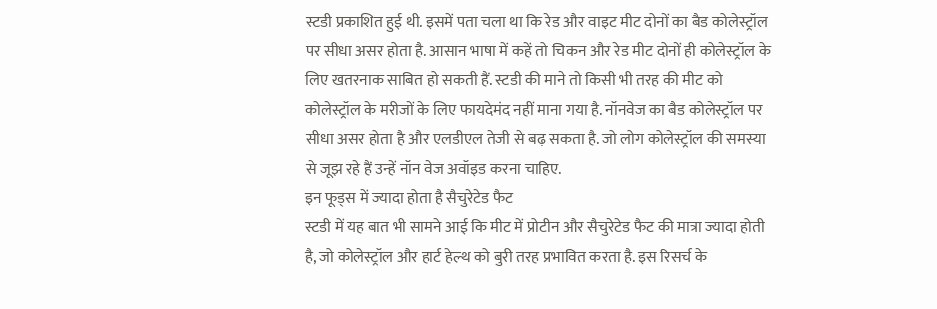स्टडी प्रकाशित हुई थी. इसमें पता चला था कि रेड और वाइट मीट दोनों का बैड कोलेस्ट्रॉल पर सीधा असर होता है. आसान भाषा में कहें तो चिकन और रेड मीट दोनों ही कोलेस्ट्रॉल के लिए खतरनाक साबित हो सकती हैं. स्टडी की माने तो किसी भी तरह की मीट को कोलेस्ट्रॉल के मरीजों के लिए फायदेमंद नहीं माना गया है. नॉनवेज का बैड कोलेस्ट्रॉल पर सीधा असर होता है और एलडीएल तेजी से बढ़ सकता है. जो लोग कोलेस्ट्रॉल की समस्या से जूझ रहे हैं उन्हें नॉन वेज अवॉइड करना चाहिए.
इन फूड्स में ज्यादा होता है सैचुरेटेड फैट
स्टडी में यह बात भी सामने आई कि मीट में प्रोटीन और सैचुरेटेड फैट की मात्रा ज्यादा होती है, जो कोलेस्ट्रॉल और हार्ट हेल्थ को बुरी तरह प्रभावित करता है. इस रिसर्च के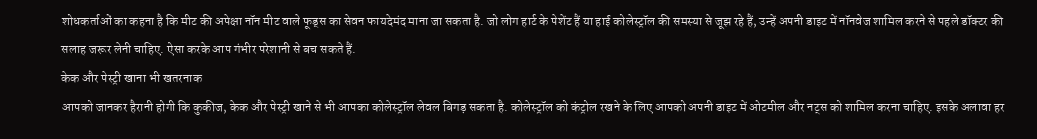शोधकर्ताओं का कहना है कि मीट की अपेक्षा नॉन मीट वाले फूड्स का सेवन फायदेमंद माना जा सकता है. जो लोग हार्ट के पेशेंट हैं या हाई कोलेस्ट्रॉल की समस्या से जूझ रहे हैं, उन्हें अपनी डाइट में नॉनवेज शामिल करने से पहले डॉक्टर की सलाह जरूर लेनी चाहिए. ऐसा करके आप गंभीर परेशानी से बच सकते हैं.
केक और पेस्ट्री खाना भी खतरनाक
आपको जानकर हैरानी होगी कि कुकीज, केक और पेस्ट्री खाने से भी आपका कोलेस्ट्रॉल लेवल बिगड़ सकता है. कोलेस्ट्रॉल को कंट्रोल रखने के लिए आपको अपनी डाइट में ओटमील और नट्स को शामिल करना चाहिए. इसके अलावा हर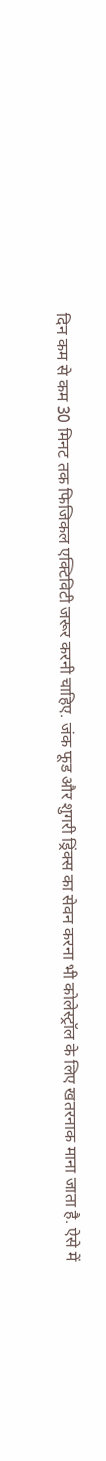दिन कम से कम 30 मिनट तक फिजिकल एक्टिविटी जरूर करनी चाहिए. जंक फूड और शुगरी ड्रिंक्स का सेवन करना भी कोलेस्ट्रॉल के लिए खतरनाक माना जाता है. ऐसे में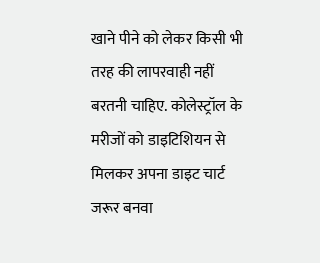खाने पीने को लेकर किसी भी तरह की लापरवाही नहीं बरतनी चाहिए. कोलेस्ट्रॉल के मरीजों को डाइटिशियन से मिलकर अपना डाइट चार्ट जरूर बनवा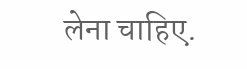लेना चाहिए.